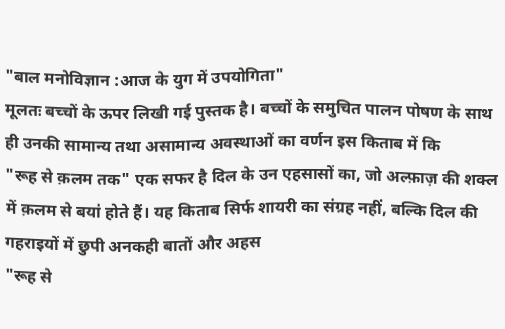"बाल मनोविज्ञान :आज के युग में उपयोगिता"
मूलतः बच्चों के ऊपर लिखी गई पुस्तक है। बच्चों के समुचित पालन पोषण के साथ ही उनकी सामान्य तथा असामान्य अवस्थाओं का वर्णन इस किताब में कि
"रूह से क़लम तक" एक सफर है दिल के उन एहसासों का, जो अल्फ़ाज़ की शक्ल में क़लम से बयां होते हैं। यह किताब सिर्फ शायरी का संग्रह नहीं, बल्कि दिल की गहराइयों में छुपी अनकही बातों और अहस
"रूह से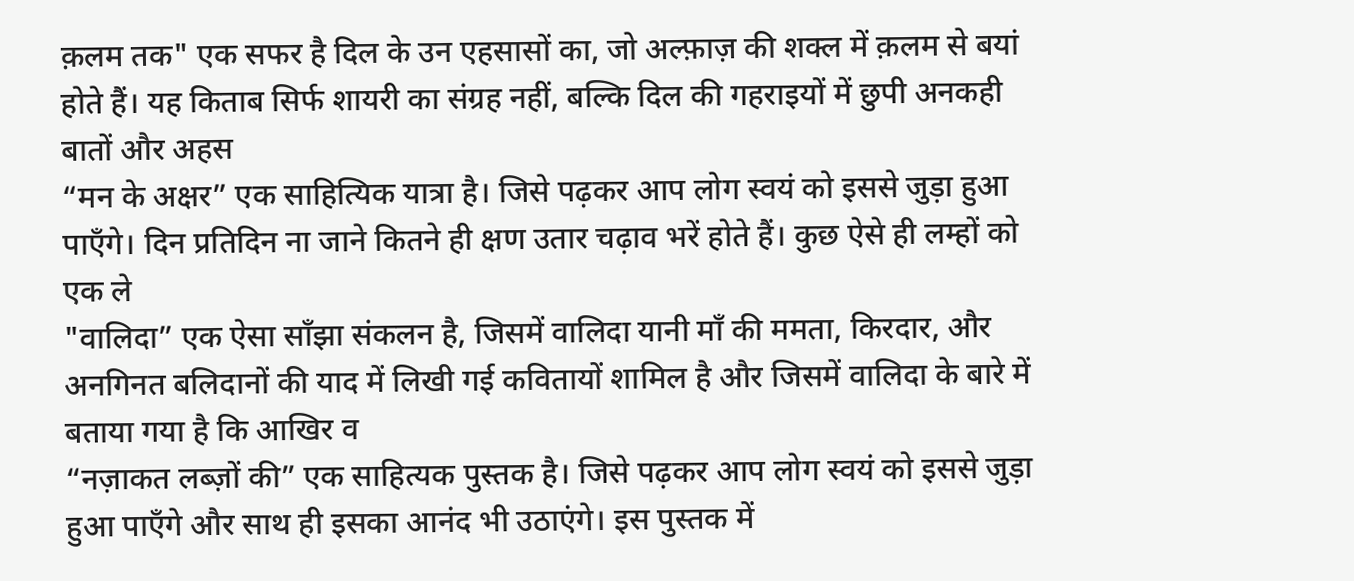क़लम तक" एक सफर है दिल के उन एहसासों का, जो अल्फ़ाज़ की शक्ल में क़लम से बयां होते हैं। यह किताब सिर्फ शायरी का संग्रह नहीं, बल्कि दिल की गहराइयों में छुपी अनकही बातों और अहस
“मन के अक्षर” एक साहित्यिक यात्रा है। जिसे पढ़कर आप लोग स्वयं को इससे जुड़ा हुआ पाएँगे। दिन प्रतिदिन ना जाने कितने ही क्षण उतार चढ़ाव भरें होते हैं। कुछ ऐसे ही लम्हों को एक ले
"वालिदा” एक ऐसा साँझा संकलन है, जिसमें वालिदा यानी माँ की ममता, किरदार, और अनगिनत बलिदानों की याद में लिखी गई कवितायों शामिल है और जिसमें वालिदा के बारे में बताया गया है कि आखिर व
“नज़ाकत लब्ज़ों की” एक साहित्यक पुस्तक है। जिसे पढ़कर आप लोग स्वयं को इससे जुड़ा हुआ पाएँगे और साथ ही इसका आनंद भी उठाएंगे। इस पुस्तक में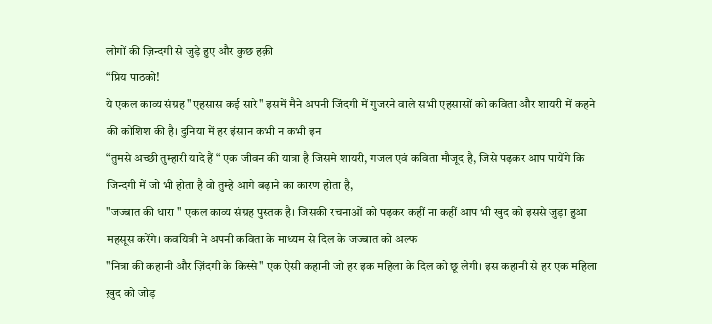लोगों की ज़िन्दगी से जुड़े हुए और कुछ हक़ी
“प्रिय पाठको!
ये एकल काव्य संग्रह "एहसास कई सारे" इसमें मैने अपनी जिंदगी में गुजरने वाले सभी एहसासों को कविता और शायरी में कहने की कोशिश की है। दुनिया में हर इंसान कभी न कभी इन
“तुमसे अच्छी तुम्हारी यादे हैं “ एक जीवन की यात्रा है जिसमे शायरी, गजल एवं कविता मौजूद है, जिसे पढ़कर आप पायेंगे कि जिन्दगी में जो भी होता है वो तुम्हे आगे बढ़ाने का कारण होता है,
"जज्बात की धारा " एकल काव्य संग्रह पुस्तक है। जिसकी रचनाओं को पढ़कर कहीं ना कहीं आप भी खुद को इससे जुड़ा हुआ महसूस करेंगे। कवयित्री ने अपनी कविता के माध्यम से दिल के जज्बात को अल्फ
"नित्रा की कहानी और ज़िंदगी के किस्से" एक ऐसी कहानी जो हर इक महिला के दिल को छू लेगी। इस कहानी से हर एक महिला ख़ुद को जोड़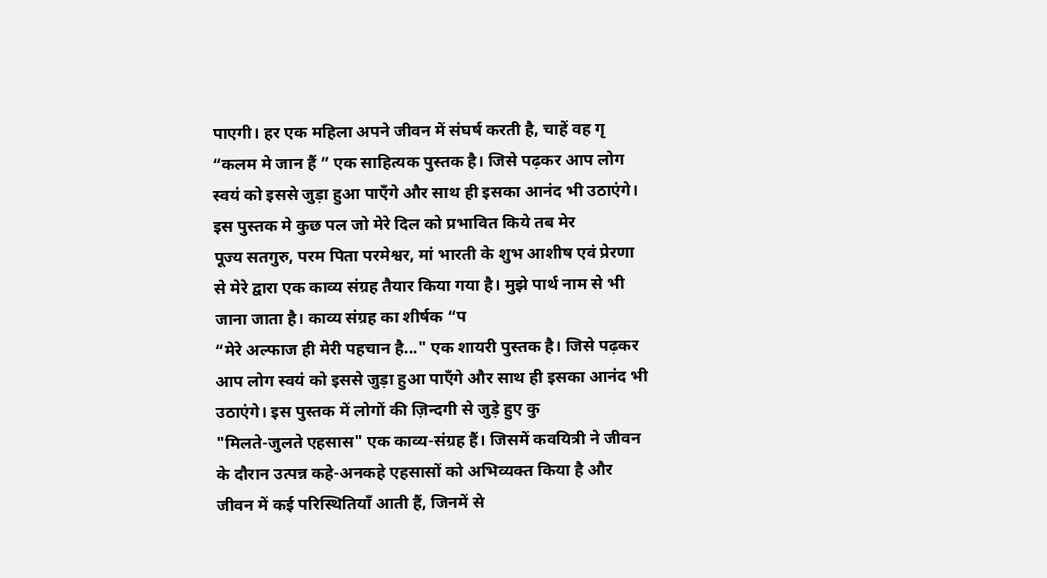पाएगी। हर एक महिला अपने जीवन में संघर्ष करती है, चाहें वह गृ
“कलम मे जान हैं ” एक साहित्यक पुस्तक है। जिसे पढ़कर आप लोग स्वयं को इससे जुड़ा हुआ पाएँगे और साथ ही इसका आनंद भी उठाएंगे। इस पुस्तक मे कुछ पल जो मेरे दिल को प्रभावित किये तब मेर
पूज्य सतगुरु, परम पिता परमेश्वर, मां भारती के शुभ आशीष एवं प्रेरणा से मेरे द्वारा एक काव्य संग्रह तैयार किया गया है। मुझे पार्थ नाम से भी जाना जाता है। काव्य संग्रह का शीर्षक “प
“मेरे अल्फाज ही मेरी पहचान है..." एक शायरी पुस्तक है। जिसे पढ़कर आप लोग स्वयं को इससे जुड़ा हुआ पाएँगे और साथ ही इसका आनंद भी उठाएंगे। इस पुस्तक में लोगों की ज़िन्दगी से जुड़े हुए कु
"मिलते-जुलते एहसास" एक काव्य-संग्रह हैं। जिसमें कवयित्री ने जीवन के दौरान उत्पन्न कहे-अनकहे एहसासों को अभिव्यक्त किया है और जीवन में कई परिस्थितियाँ आती हैं, जिनमें से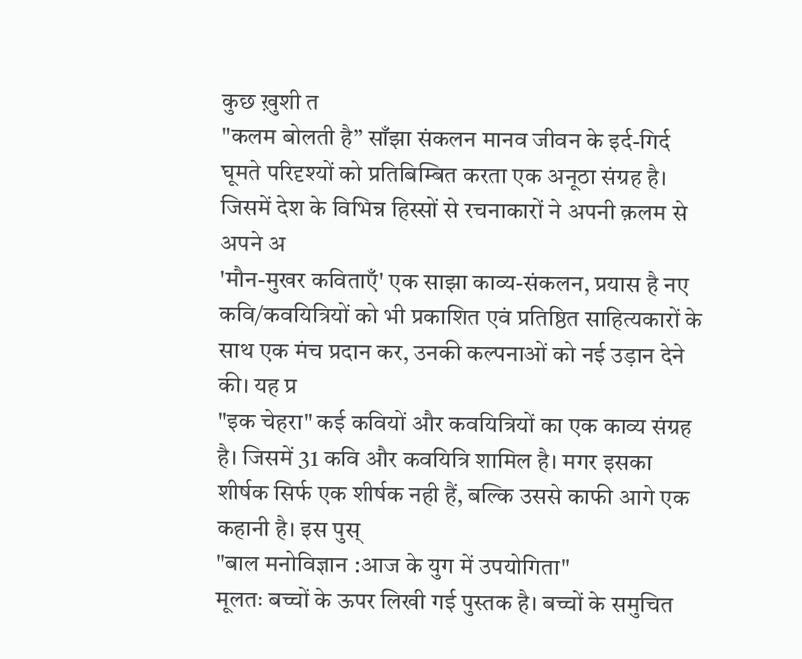कुछ ख़ुशी त
"कलम बोलती है” साँझा संकलन मानव जीवन के इर्द-गिर्द घूमते परिदृश्यों को प्रतिबिम्बित करता एक अनूठा संग्रह है। जिसमें देश के विभिन्न हिस्सों से रचनाकारों ने अपनी क़लम से अपने अ
'मौन-मुखर कविताएँ' एक साझा काव्य-संकलन, प्रयास है नए कवि/कवयित्रियों को भी प्रकाशित एवं प्रतिष्ठित साहित्यकारों के साथ एक मंच प्रदान कर, उनकी कल्पनाओं को नई उड़ान देने की। यह प्र
"इक चेहरा" कई कवियों और कवयित्रियों का एक काव्य संग्रह है। जिसमें 31 कवि और कवयित्रि शामिल है। मगर इसका शीर्षक सिर्फ एक शीर्षक नही हैं, बल्कि उससे काफी आगे एक कहानी है। इस पुस्
"बाल मनोविज्ञान :आज के युग में उपयोगिता"
मूलतः बच्चों के ऊपर लिखी गई पुस्तक है। बच्चों के समुचित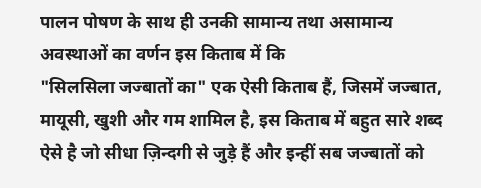पालन पोषण के साथ ही उनकी सामान्य तथा असामान्य अवस्थाओं का वर्णन इस किताब में कि
"सिलसिला जज्बातों का" एक ऐसी किताब हैं, जिसमें जज्बात, मायूसी, खुशी और गम शामिल है, इस किताब में बहुत सारे शब्द ऐसे है जो सीधा ज़िन्दगी से जुड़े हैं और इन्हीं सब जज्बातों को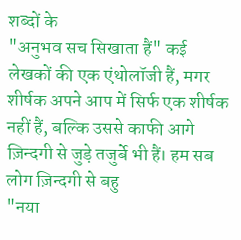शब्दों के
"अनुभव सच सिखाता हैं" कई लेखकों की एक एंथोलॉजी हैं, मगर शीर्षक अपने आप में सिर्फ एक शीर्षक नहीं हैं, बल्कि उससे काफी आगे ज़िन्दगी से जुड़े तजुर्बे भी हैं। हम सब लोग ज़िन्दगी से बहु
"नया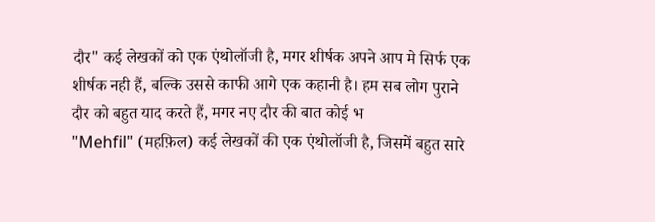दौर" कई लेखकों को एक एंथोलॉजी है, मगर शीर्षक अपने आप मे सिर्फ एक शीर्षक नही हैं, बल्कि उससे काफी आगे एक कहानी है। हम सब लोग पुराने दौर को बहुत याद करते हैं, मगर नए दौर की बात कोई भ
"Mehfil" (महफ़िल) कई लेखकों की एक एंथोलॉजी है, जिसमें बहुत सारे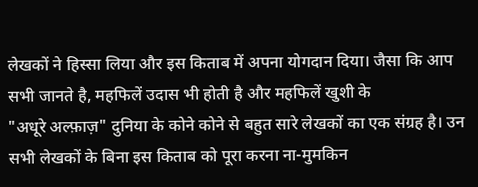लेखकों ने हिस्सा लिया और इस किताब में अपना योगदान दिया। जैसा कि आप सभी जानते है, महफिलें उदास भी होती है और महफिलें खुशी के
"अधूरे अल्फ़ाज़" दुनिया के कोने कोने से बहुत सारे लेखकों का एक संग्रह है। उन सभी लेखकों के बिना इस किताब को पूरा करना ना-मुमकिन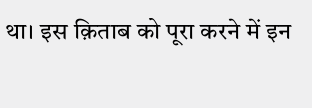था। इस क़िताब को पूरा करने में इन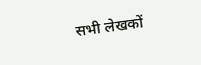सभी लेखकों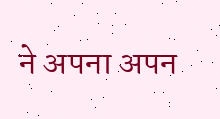ने अपना अपन